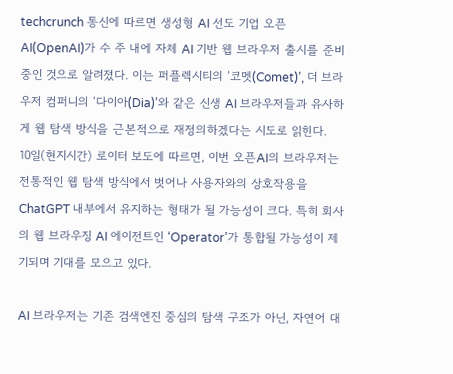techcrunch 통신에 따르면 생성형 AI 선도 기업 오픈AI(OpenAI)가 수 주 내에 자체 AI 기반 웹 브라우저 출시를 준비 중인 것으로 알려졌다. 이는 퍼플렉시티의 ‘코멧(Comet)’, 더 브라우저 컴퍼니의 ‘다이아(Dia)’와 같은 신생 AI 브라우저들과 유사하게 웹 탐색 방식을 근본적으로 재정의하겠다는 시도로 읽힌다.
10일(현지시간) 로이터 보도에 따르면, 이번 오픈AI의 브라우저는 전통적인 웹 탐색 방식에서 벗어나 사용자와의 상호작용을 ChatGPT 내부에서 유지하는 형태가 될 가능성이 크다. 특히 회사의 웹 브라우징 AI 에이전트인 ‘Operator’가 통합될 가능성이 제기되며 기대를 모으고 있다.

AI 브라우저는 기존 검색엔진 중심의 탐색 구조가 아닌, 자연어 대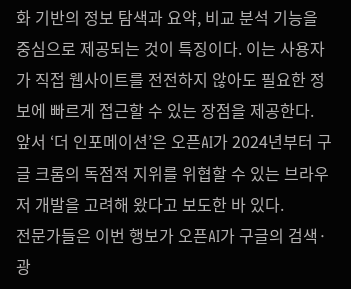화 기반의 정보 탐색과 요약, 비교 분석 기능을 중심으로 제공되는 것이 특징이다. 이는 사용자가 직접 웹사이트를 전전하지 않아도 필요한 정보에 빠르게 접근할 수 있는 장점을 제공한다.
앞서 ‘더 인포메이션’은 오픈AI가 2024년부터 구글 크롬의 독점적 지위를 위협할 수 있는 브라우저 개발을 고려해 왔다고 보도한 바 있다.
전문가들은 이번 행보가 오픈AI가 구글의 검색·광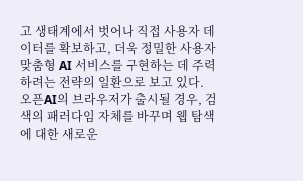고 생태계에서 벗어나 직접 사용자 데이터를 확보하고, 더욱 정밀한 사용자 맞춤형 AI 서비스를 구현하는 데 주력하려는 전략의 일환으로 보고 있다.
오픈AI의 브라우저가 출시될 경우, 검색의 패러다임 자체를 바꾸며 웹 탐색에 대한 새로운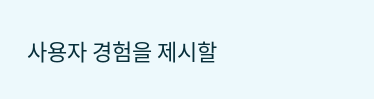사용자 경험을 제시할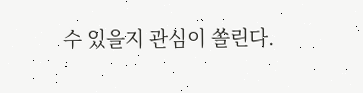수 있을지 관심이 쏠린다.